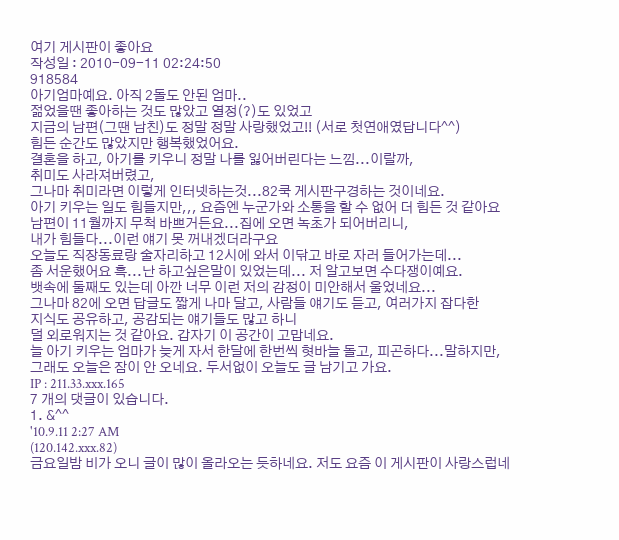여기 게시판이 좋아요
작성일 : 2010-09-11 02:24:50
918584
아기엄마예요. 아직 2돌도 안된 엄마..
젊었을땐 좋아하는 것도 많았고 열정(?)도 있었고
지금의 남편(그땐 남친)도 정말 정말 사랑했었고!! (서로 첫연애였답니다^^)
힘든 순간도 많았지만 행복했었어요.
결혼을 하고, 아기를 키우니 정말 나를 잃어버린다는 느낌...이랄까,
취미도 사라져버렸고,
그나마 취미라면 이렇게 인터넷하는것...82쿡 게시판구경하는 것이네요.
아기 키우는 일도 힘들지만,,, 요즘엔 누군가와 소통을 할 수 없어 더 힘든 것 같아요
남편이 11월까지 무척 바쁘거든요...집에 오면 녹초가 되어버리니,
내가 힘들다...이런 얘기 못 꺼내겠더라구요
오늘도 직장동료랑 술자리하고 12시에 와서 이닦고 바로 자러 들어가는데...
좀 서운했어요 흑...난 하고싶은말이 있었는데... 저 알고보면 수다쟁이예요.
뱃속에 둘째도 있는데 아깐 너무 이런 저의 감정이 미안해서 울었네요...
그나마 82에 오면 답글도 짧게 나마 달고, 사람들 얘기도 듣고, 여러가지 잡다한
지식도 공유하고, 공감되는 얘기들도 많고 하니
덜 외로워지는 것 같아요. 갑자기 이 공간이 고맙네요.
늘 아기 키우는 엄마가 늦게 자서 한달에 한번씩 혓바늘 돌고, 피곤하다...말하지만,
그래도 오늘은 잠이 안 오네요. 두서없이 오늘도 글 남기고 가요.
IP : 211.33.xxx.165
7 개의 댓글이 있습니다.
1. &^^
'10.9.11 2:27 AM
(120.142.xxx.82)
금요일밤 비가 오니 글이 많이 올라오는 듯하네요. 저도 요즘 이 게시판이 사랑스럽네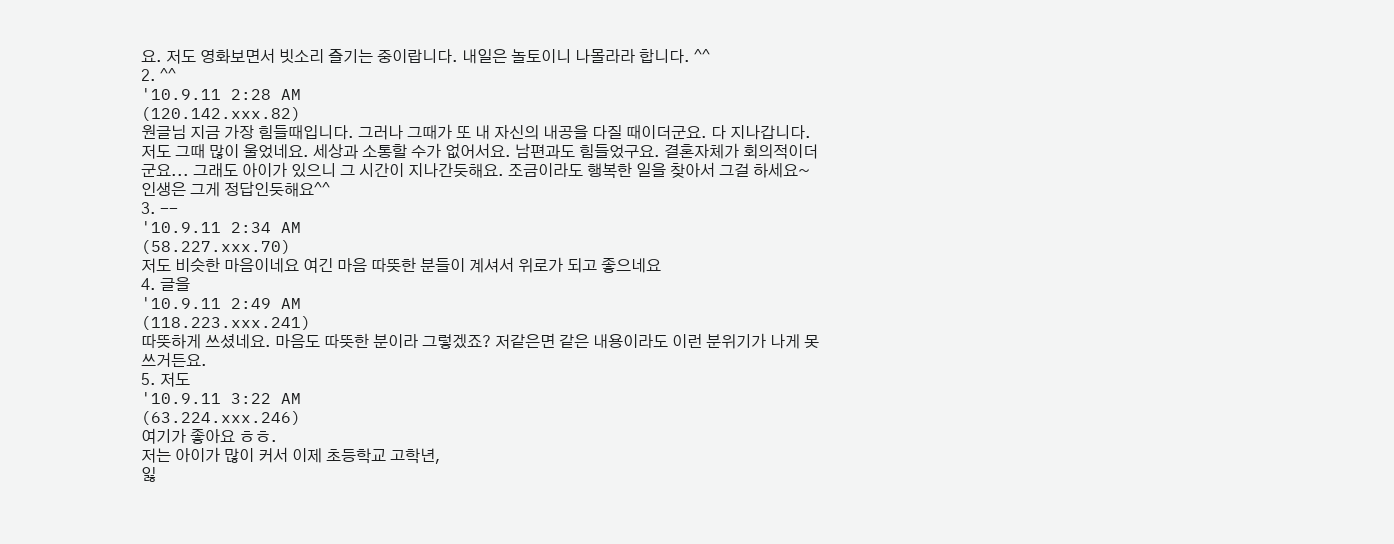요. 저도 영화보면서 빗소리 즐기는 중이랍니다. 내일은 놀토이니 나몰라라 합니다. ^^
2. ^^
'10.9.11 2:28 AM
(120.142.xxx.82)
원글님 지금 가장 힘들때입니다. 그러나 그때가 또 내 자신의 내공을 다질 때이더군요. 다 지나갑니다. 저도 그때 많이 울었네요. 세상과 소통할 수가 없어서요. 남편과도 힘들었구요. 결혼자체가 회의적이더군요... 그래도 아이가 있으니 그 시간이 지나간듯해요. 조금이라도 행복한 일을 찾아서 그걸 하세요~ 인생은 그게 정답인듯해요^^
3. --
'10.9.11 2:34 AM
(58.227.xxx.70)
저도 비슷한 마음이네요 여긴 마음 따뜻한 분들이 계셔서 위로가 되고 좋으네요
4. 글을
'10.9.11 2:49 AM
(118.223.xxx.241)
따뜻하게 쓰셨네요. 마음도 따뜻한 분이라 그렇겠죠? 저같은면 같은 내용이라도 이런 분위기가 나게 못 쓰거든요.
5. 저도
'10.9.11 3:22 AM
(63.224.xxx.246)
여기가 좋아요 ㅎㅎ.
저는 아이가 많이 커서 이제 초등학교 고학년,
잃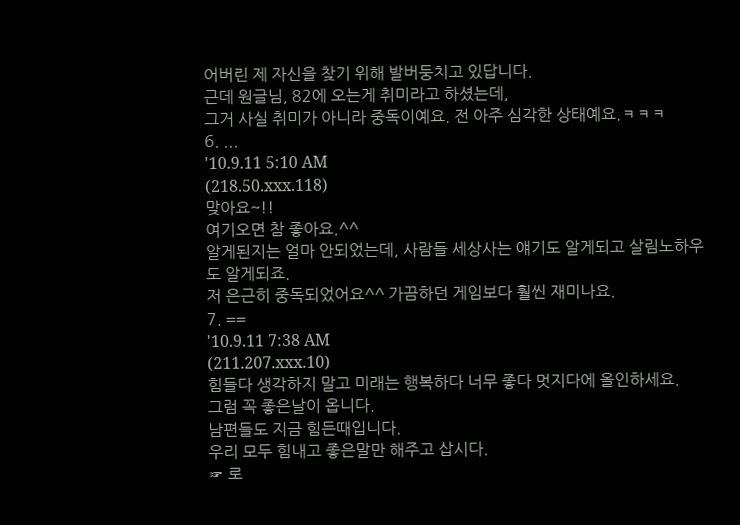어버린 제 자신을 찾기 위해 발버둥치고 있답니다.
근데 원글님, 82에 오는게 취미라고 하셨는데,
그거 사실 취미가 아니라 중독이예요. 전 아주 심각한 상태예요.ㅋㅋㅋ
6. ...
'10.9.11 5:10 AM
(218.50.xxx.118)
맞아요~!!
여기오면 참 좋아요.^^
알게된지는 얼마 안되었는데, 사람들 세상사는 얘기도 알게되고 살림노하우도 알게되죠.
저 은근히 중독되었어요^^ 가끔하던 게임보다 훨씬 재미나요.
7. ==
'10.9.11 7:38 AM
(211.207.xxx.10)
힘들다 생각하지 말고 미래는 행복하다 너무 좋다 멋지다에 올인하세요.
그럼 꼭 좋은날이 옵니다.
남편들도 지금 힘든때입니다.
우리 모두 힘내고 좋은말만 해주고 삽시다.
☞ 로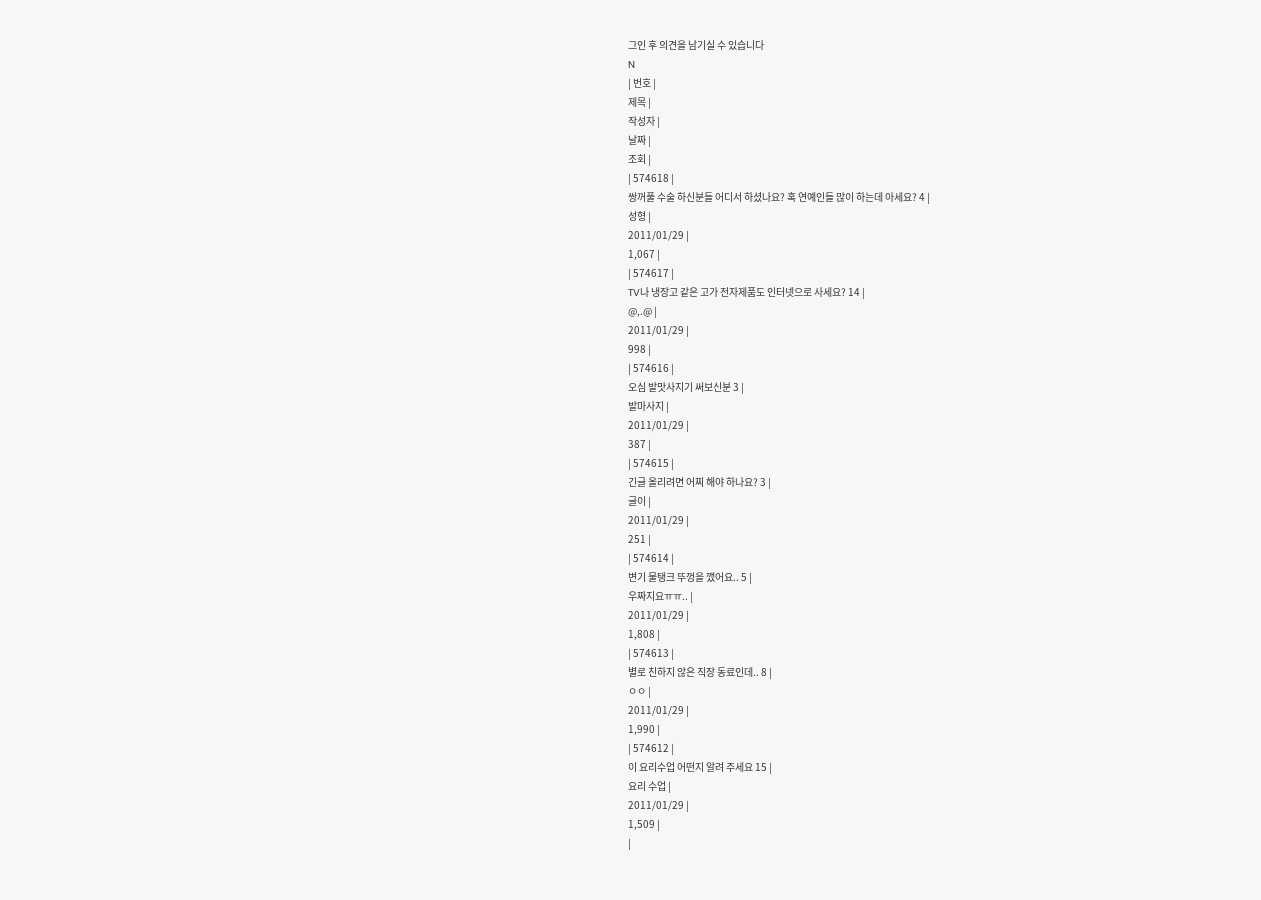그인 후 의견을 남기실 수 있습니다
N
| 번호 |
제목 |
작성자 |
날짜 |
조회 |
| 574618 |
쌍꺼풀 수술 하신분들 어디서 하셨나요? 혹 연예인들 많이 하는데 아세요? 4 |
성형 |
2011/01/29 |
1,067 |
| 574617 |
TV나 냉장고 같은 고가 전자제품도 인터넷으로 사세요? 14 |
@,.@ |
2011/01/29 |
998 |
| 574616 |
오심 발맛사지기 써보신분 3 |
발마사지 |
2011/01/29 |
387 |
| 574615 |
긴글 올리려면 어찌 해야 하나요? 3 |
글이 |
2011/01/29 |
251 |
| 574614 |
변기 물탱크 뚜껑을 깼어요.. 5 |
우짜지요ㅠㅠ.. |
2011/01/29 |
1,808 |
| 574613 |
별로 친하지 않은 직장 동료인데.. 8 |
ㅇㅇ |
2011/01/29 |
1,990 |
| 574612 |
이 요리수업 어떤지 알려 주세요 15 |
요리 수업 |
2011/01/29 |
1,509 |
|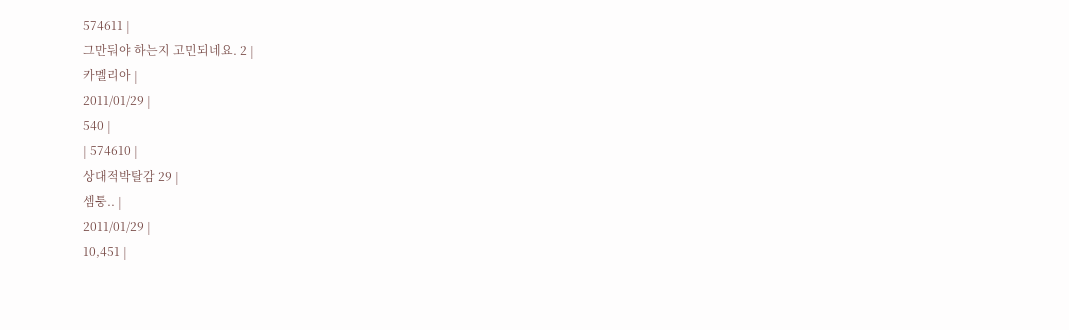574611 |
그만둬야 하는지 고민되네요. 2 |
카멜리아 |
2011/01/29 |
540 |
| 574610 |
상대적박탈감 29 |
셈퉁.. |
2011/01/29 |
10,451 |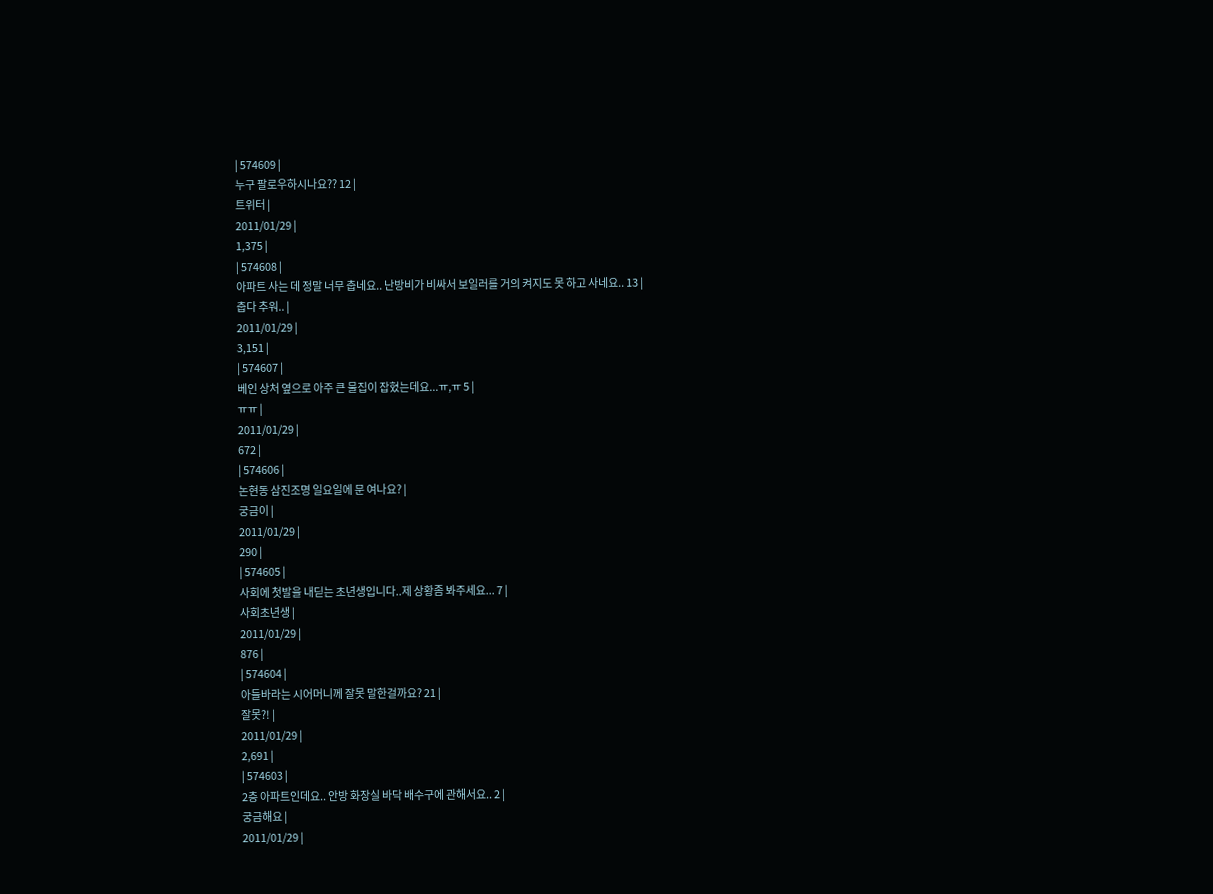| 574609 |
누구 팔로우하시나요?? 12 |
트위터 |
2011/01/29 |
1,375 |
| 574608 |
아파트 사는 데 정말 너무 춥네요.. 난방비가 비싸서 보일러를 거의 켜지도 못 하고 사네요.. 13 |
춥다 추워.. |
2011/01/29 |
3,151 |
| 574607 |
베인 상처 옆으로 아주 큰 물집이 잡혔는데요...ㅠ,ㅠ 5 |
ㅠㅠ |
2011/01/29 |
672 |
| 574606 |
논현동 삼진조명 일요일에 문 여나요? |
궁금이 |
2011/01/29 |
290 |
| 574605 |
사회에 첫발을 내딛는 초년생입니다..제 상황좀 봐주세요... 7 |
사회초년생 |
2011/01/29 |
876 |
| 574604 |
아들바라는 시어머니께 잘못 말한걸까요? 21 |
잘못?! |
2011/01/29 |
2,691 |
| 574603 |
2층 아파트인데요.. 안방 화장실 바닥 배수구에 관해서요.. 2 |
궁금해요 |
2011/01/29 |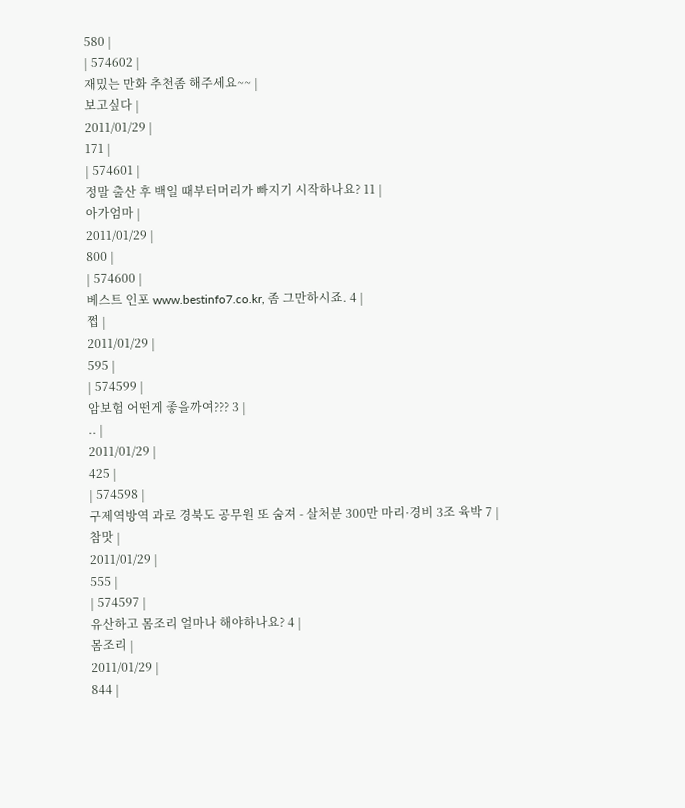580 |
| 574602 |
재밌는 만화 추천좀 해주세요~~ |
보고싶다 |
2011/01/29 |
171 |
| 574601 |
정말 출산 후 백일 때부터머리가 빠지기 시작하나요? 11 |
아가엄마 |
2011/01/29 |
800 |
| 574600 |
베스트 인포 www.bestinfo7.co.kr, 좀 그만하시죠. 4 |
쩝 |
2011/01/29 |
595 |
| 574599 |
암보험 어떤게 좋을까여??? 3 |
.. |
2011/01/29 |
425 |
| 574598 |
구제역방역 과로 경북도 공무원 또 숨져 - 살처분 300만 마리·경비 3조 육박 7 |
참맛 |
2011/01/29 |
555 |
| 574597 |
유산하고 몸조리 얼마나 해야하나요? 4 |
몸조리 |
2011/01/29 |
844 |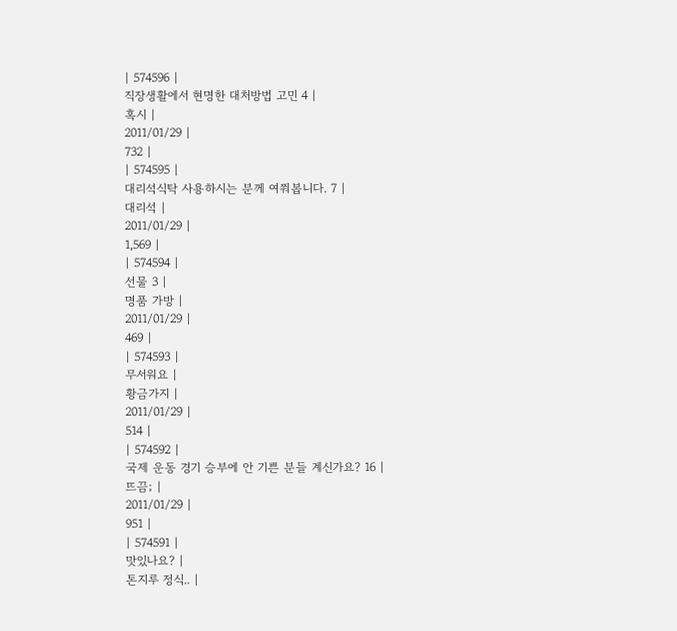| 574596 |
직장생활에서 현명한 대처방법 고민 4 |
혹시 |
2011/01/29 |
732 |
| 574595 |
대리석식탁 사용하시는 분께 여쭤봅니다. 7 |
대리석 |
2011/01/29 |
1,569 |
| 574594 |
선물 3 |
명품 가방 |
2011/01/29 |
469 |
| 574593 |
무서워요 |
황금가지 |
2011/01/29 |
514 |
| 574592 |
국제 운동 경기 승부에 안 기쁜 분들 계신가요? 16 |
뜨끔; |
2011/01/29 |
951 |
| 574591 |
맛있나요? |
톤지루 정식.. |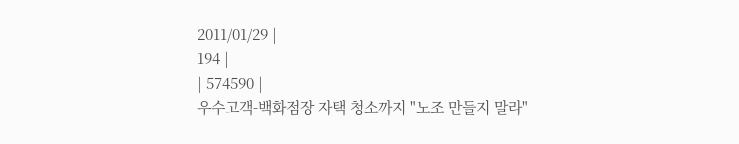2011/01/29 |
194 |
| 574590 |
우수고객-백화점장 자택 청소까지 "노조 만들지 말라"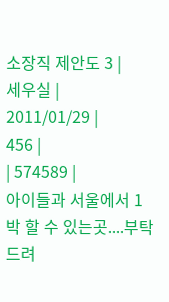소장직 제안도 3 |
세우실 |
2011/01/29 |
456 |
| 574589 |
아이들과 서울에서 1박 할 수 있는곳....부탁드려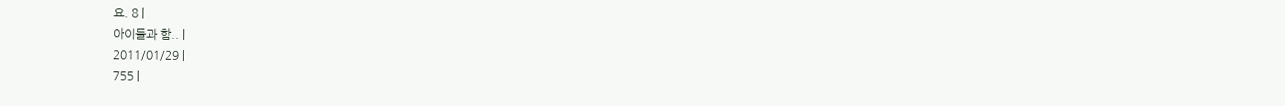요. 8 |
아이들과 함.. |
2011/01/29 |
755 |